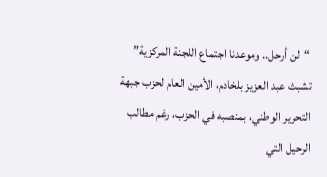“لن أرحل.. وموعدنا اجتماع اللجنة المركزية”
تشبث عبد العزيز بلخادم، الأمين العام لحزب جبهة التحرير الوطني، بمنصبه في الحزب، رغم مطالب الرحيل التي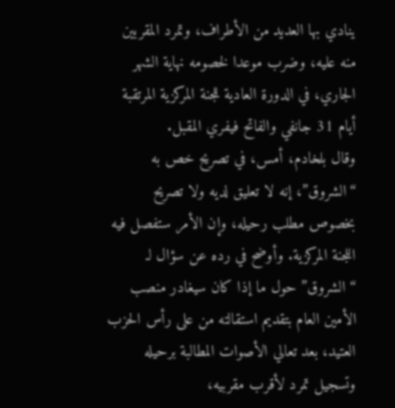ينادي بها العديد من الأطراف، وتمرد المقربين منه عليه، وضرب موعدا لخصومه نهاية الشهر الجاري، في الدورة العادية للجنة المركزية المرتقبة أيام 31 جانفي والفاتح فيفري المقبل.
وقال بلخادم، أمس، في تصريح خص به “الشروق”، إنه لا تعليق لديه ولا تصريح بخصوص مطلب رحيله، وإن الأمر ستفصل فيه اللجنة المركزية. وأوضح في رده عن سؤال لـ “الشروق” حول ما إذا كان سيغادر منصب الأمين العام بتقديم استقالته من على رأس الحزب العتيد، بعد تعالي الأصوات المطالبة برحيله وتسجيل تمرد لأقرب مقربيه،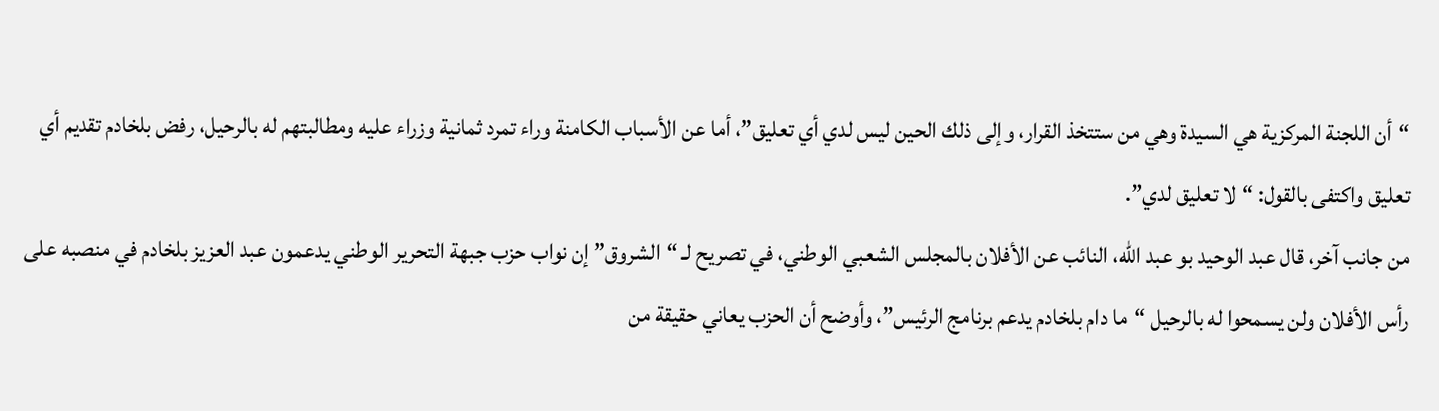“أن اللجنة المركزية هي السيدة وهي من ستتخذ القرار، وإلى ذلك الحين ليس لدي أي تعليق”، أما عن الأسباب الكامنة وراء تمرد ثمانية وزراء عليه ومطالبتهم له بالرحيل، رفض بلخادم تقديم أي تعليق واكتفى بالقول: “لا تعليق لدي”.
من جانب آخر، قال عبد الوحيد بو عبد الله، النائب عن الأفلان بالمجلس الشعبي الوطني، في تصريح لـ “الشروق” إن نواب حزب جبهة التحرير الوطني يدعمون عبد العزيز بلخادم في منصبه على رأس الأفلان ولن يسمحوا له بالرحيل “ما دام بلخادم يدعم برنامج الرئيس”، وأوضح أن الحزب يعاني حقيقة من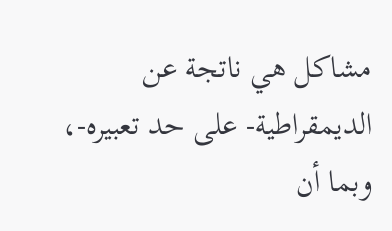مشاكل هي ناتجة عن الديمقراطية- على حد تعبيره-، وبما أن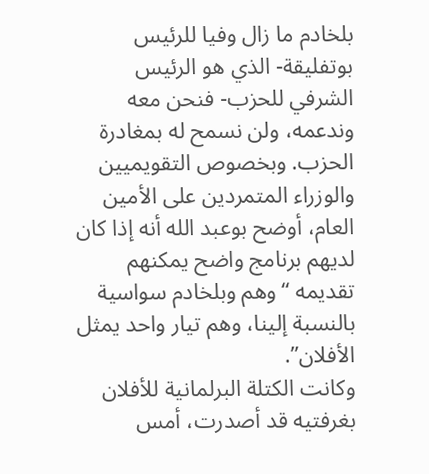بلخادم ما زال وفيا للرئيس بوتفليقة- الذي هو الرئيس الشرفي للحزب- فنحن معه وندعمه، ولن نسمح له بمغادرة الحزب. وبخصوص التقويميين والوزراء المتمردين على الأمين العام، أوضح بوعبد الله أنه إذا كان لديهم برنامج واضح يمكنهم تقديمه “وهم وبلخادم سواسية بالنسبة إلينا، وهم تيار واحد يمثل الأفلان”.
وكانت الكتلة البرلمانية للأفلان بغرفتيه قد أصدرت، أمس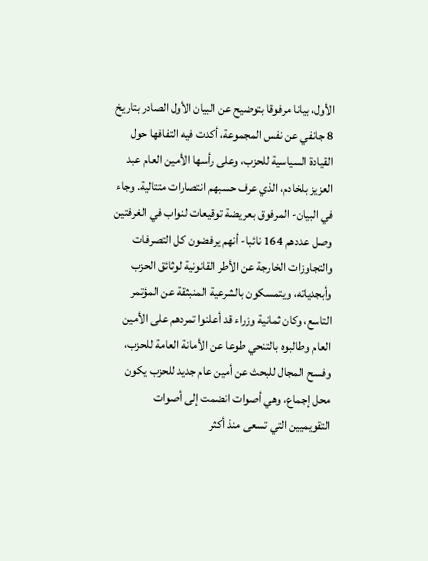الأول، بيانا مرفوقا بتوضيح عن البيان الأول الصادر بتاريخ 8 جانفي عن نفس المجموعة، أكدت فيه التفافها حول القيادة السياسية للحزب، وعلى رأسها الأمين العام عبد العزيز بلخادم، الذي عرف حسبهم انتصارات متتالية. وجاء في البيان- المرفوق بعريضة توقيعات لنواب في الغرفتين وصل عددهم 164 نائبا- أنهم يرفضون كل التصرفات والتجاوزات الخارجة عن الأطر القانونية لوثائق الحزب وأبجدياته، ويتمسكون بالشرعية المنبثقة عن المؤتمر التاسع، وكان ثمانية وزراء قد أعلنوا تمردهم على الأمين العام وطالبوه بالتنحي طوعا عن الأمانة العامة للحزب، وفسح المجال للبحث عن أمين عام جديد للحزب يكون محل إجماع، وهي أصوات انضمت إلى أصوات التقويميين التي تسعى منذ أكثر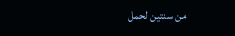من سنتين لحمل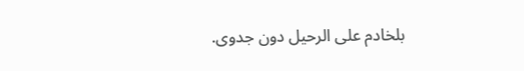بلخادم على الرحيل دون جدوى.